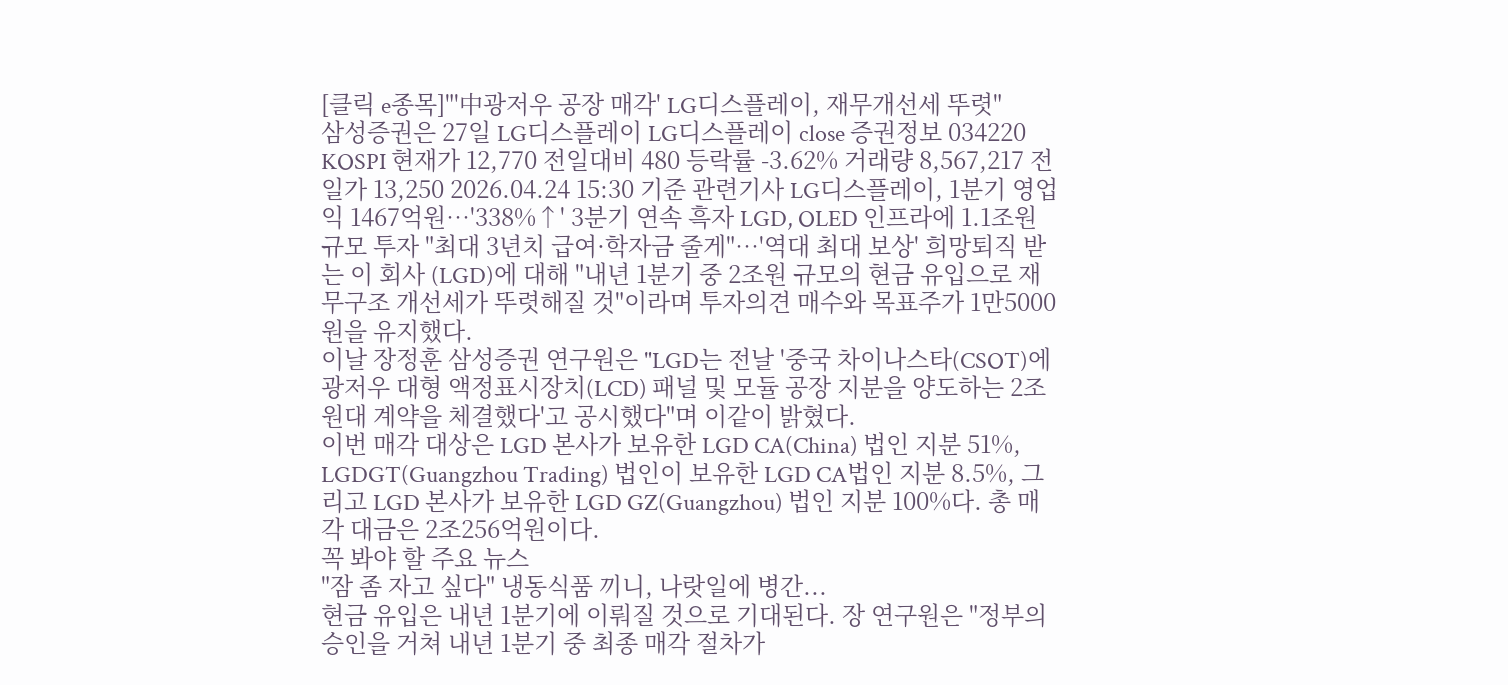[클릭 e종목]"'中광저우 공장 매각' LG디스플레이, 재무개선세 뚜렷"
삼성증권은 27일 LG디스플레이 LG디스플레이 close 증권정보 034220 KOSPI 현재가 12,770 전일대비 480 등락률 -3.62% 거래량 8,567,217 전일가 13,250 2026.04.24 15:30 기준 관련기사 LG디스플레이, 1분기 영업익 1467억원…'338%↑' 3분기 연속 흑자 LGD, OLED 인프라에 1.1조원 규모 투자 "최대 3년치 급여·학자금 줄게"…'역대 최대 보상' 희망퇴직 받는 이 회사 (LGD)에 대해 "내년 1분기 중 2조원 규모의 현금 유입으로 재무구조 개선세가 뚜렷해질 것"이라며 투자의견 매수와 목표주가 1만5000원을 유지했다.
이날 장정훈 삼성증권 연구원은 "LGD는 전날 '중국 차이나스타(CSOT)에 광저우 대형 액정표시장치(LCD) 패널 및 모듈 공장 지분을 양도하는 2조원대 계약을 체결했다'고 공시했다"며 이같이 밝혔다.
이번 매각 대상은 LGD 본사가 보유한 LGD CA(China) 법인 지분 51%, LGDGT(Guangzhou Trading) 법인이 보유한 LGD CA법인 지분 8.5%, 그리고 LGD 본사가 보유한 LGD GZ(Guangzhou) 법인 지분 100%다. 총 매각 대금은 2조256억원이다.
꼭 봐야 할 주요 뉴스
"잠 좀 자고 싶다" 냉동식품 끼니, 나랏일에 병간...
현금 유입은 내년 1분기에 이뤄질 것으로 기대된다. 장 연구원은 "정부의 승인을 거쳐 내년 1분기 중 최종 매각 절차가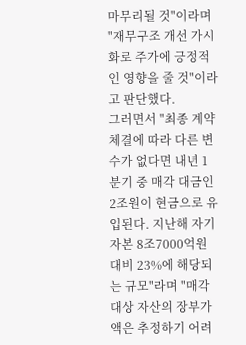마무리될 것"이라며 "재무구조 개선 가시화로 주가에 긍정적인 영향을 줄 것"이라고 판단했다.
그러면서 "최종 계약 체결에 따라 다른 변수가 없다면 내년 1분기 중 매각 대금인 2조원이 현금으로 유입된다. 지난해 자기자본 8조7000억원 대비 23%에 해당되는 규모"라며 "매각 대상 자산의 장부가액은 추정하기 어려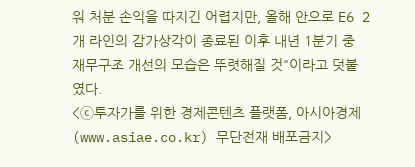워 처분 손익을 따지긴 어렵지만, 올해 안으로 E6 2개 라인의 감가상각이 종료된 이후 내년 1분기 중 재무구조 개선의 모습은 뚜렷해질 것"이라고 덧붙였다.
<ⓒ투자가를 위한 경제콘텐츠 플랫폼, 아시아경제(www.asiae.co.kr) 무단전재 배포금지>